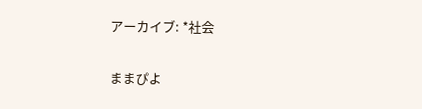アーカイブ: *社会

ままぴよ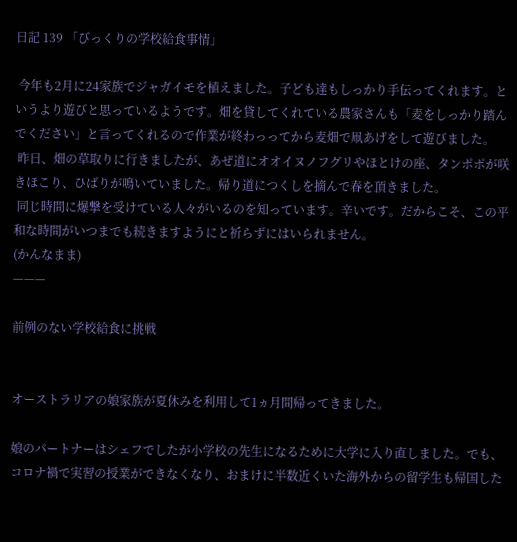日記 139 「びっくりの学校給食事情」

 今年も2月に24家族でジャガイモを植えました。子ども達もしっかり手伝ってくれます。というより遊びと思っているようです。畑を貸してくれている農家さんも「麦をしっかり踏んでください」と言ってくれるので作業が終わっってから麦畑で凧あげをして遊びました。
 昨日、畑の草取りに行きましたが、あぜ道にオオイヌノフグリやほとけの座、タンポポが咲きほこり、ひばりが鳴いていました。帰り道につくしを摘んで春を頂きました。
 同じ時間に爆撃を受けている人々がいるのを知っています。辛いです。だからこそ、この平和な時間がいつまでも続きますようにと祈らずにはいられません。
(かんなまま)
———

前例のない学校給食に挑戦


オーストラリアの娘家族が夏休みを利用して1ヵ月間帰ってきました。

娘のパートナーはシェフでしたが小学校の先生になるために大学に入り直しました。でも、コロナ禍で実習の授業ができなくなり、おまけに半数近くいた海外からの留学生も帰国した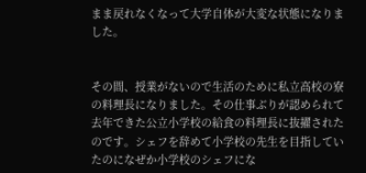まま戻れなくなって大学自体が大変な状態になりました。


その間、授業がないので生活のために私立高校の寮の料理長になりました。その仕事ぶりが認められて去年できた公立小学校の給食の料理長に抜擢されたのです。シェフを辞めて小学校の先生を目指していたのになぜか小学校のシェフにな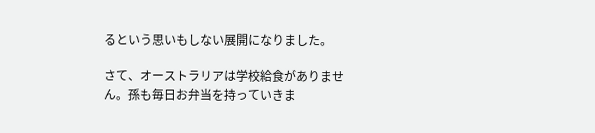るという思いもしない展開になりました。

さて、オーストラリアは学校給食がありません。孫も毎日お弁当を持っていきま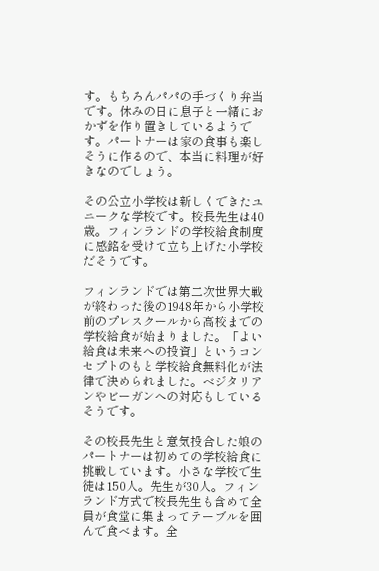す。もちろんパパの手づくり弁当です。休みの日に息子と一緒におかずを作り置きしているようです。パートナーは家の食事も楽しそうに作るので、本当に料理が好きなのでしょう。

その公立小学校は新しくできたユニークな学校です。校長先生は40歳。フィンランドの学校給食制度に感銘を受けて立ち上げた小学校だそうです。

フィンランドでは第二次世界大戦が終わった後の1948年から小学校前のプレスクールから高校までの学校給食が始まりました。「よい給食は未来への投資」というコンセプトのもと学校給食無料化が法律で決められました。ベジタリアンやビーガンへの対応もしているそうです。

その校長先生と意気投合した娘のパートナーは初めての学校給食に挑戦しています。小さな学校で生徒は150人。先生が30人。フィンランド方式で校長先生も含めて全員が食堂に集まってテーブルを囲んで食べます。全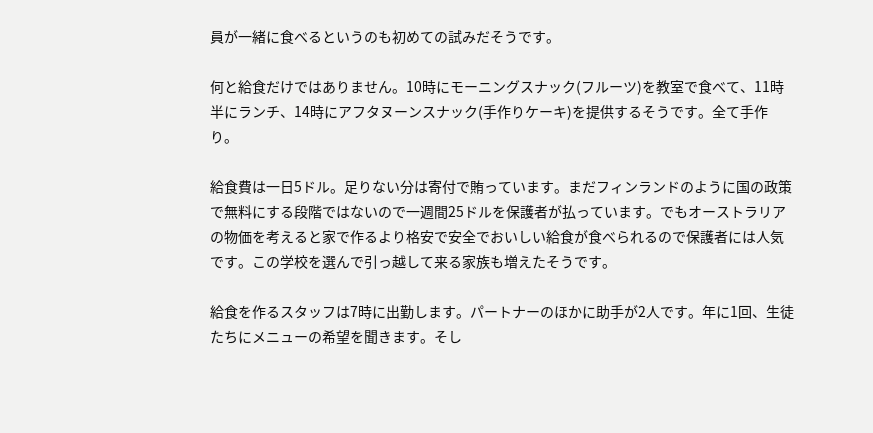員が一緒に食べるというのも初めての試みだそうです。

何と給食だけではありません。10時にモーニングスナック(フルーツ)を教室で食べて、11時半にランチ、14時にアフタヌーンスナック(手作りケーキ)を提供するそうです。全て手作り。

給食費は一日5ドル。足りない分は寄付で賄っています。まだフィンランドのように国の政策で無料にする段階ではないので一週間25ドルを保護者が払っています。でもオーストラリアの物価を考えると家で作るより格安で安全でおいしい給食が食べられるので保護者には人気です。この学校を選んで引っ越して来る家族も増えたそうです。

給食を作るスタッフは7時に出勤します。パートナーのほかに助手が2人です。年に1回、生徒たちにメニューの希望を聞きます。そし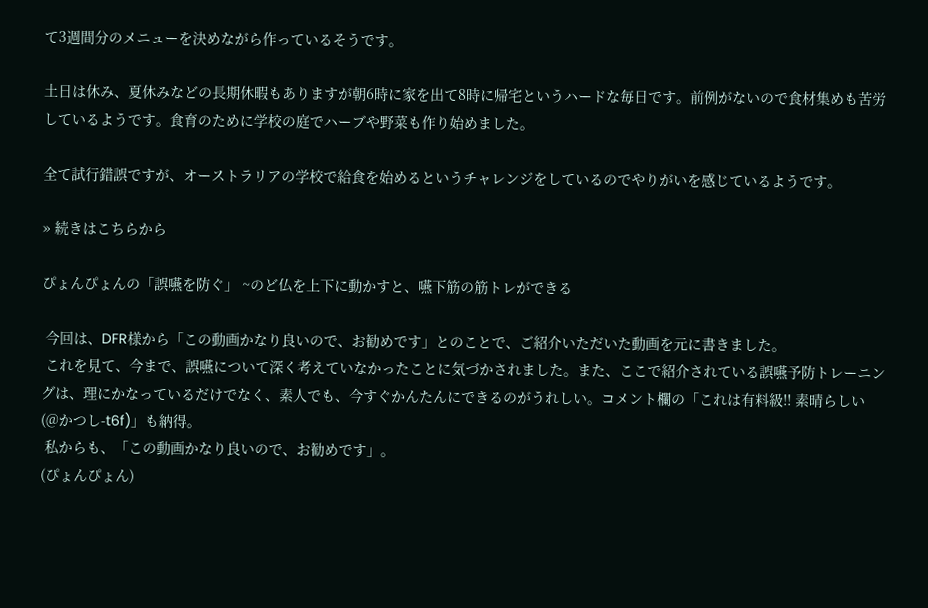て3週間分のメニューを決めながら作っているそうです。

土日は休み、夏休みなどの長期休暇もありますが朝6時に家を出て8時に帰宅というハードな毎日です。前例がないので食材集めも苦労しているようです。食育のために学校の庭でハーブや野菜も作り始めました。

全て試行錯誤ですが、オーストラリアの学校で給食を始めるというチャレンジをしているのでやりがいを感じているようです。

» 続きはこちらから

ぴょんぴょんの「誤嚥を防ぐ」 ~のど仏を上下に動かすと、嚥下筋の筋トレができる

 今回は、DFR様から「この動画かなり良いので、お勧めです」とのことで、ご紹介いただいた動画を元に書きました。
 これを見て、今まで、誤嚥について深く考えていなかったことに気づかされました。また、ここで紹介されている誤嚥予防トレーニングは、理にかなっているだけでなく、素人でも、今すぐかんたんにできるのがうれしい。コメント欄の「これは有料級!! 素晴らしい (@かつし-t6f)」も納得。
 私からも、「この動画かなり良いので、お勧めです」。
(ぴょんぴょん)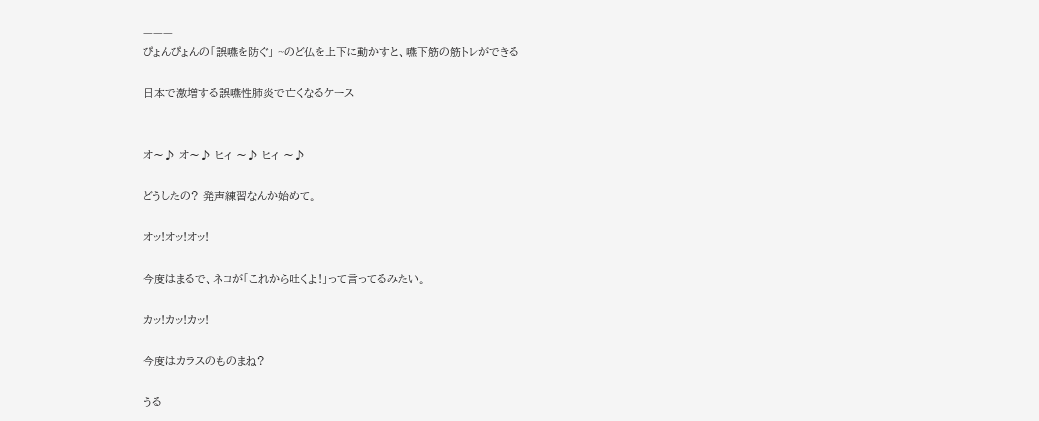———
ぴょんぴょんの「誤嚥を防ぐ」 ~のど仏を上下に動かすと、嚥下筋の筋トレができる

日本で激増する誤嚥性肺炎で亡くなるケース


オ〜♪ オ〜♪ ヒィ 〜♪ ヒィ 〜♪

どうしたの? 発声練習なんか始めて。

オッ!オッ!オッ!

今度はまるで、ネコが「これから吐くよ!」って言ってるみたい。

カッ!カッ!カッ!

今度はカラスのものまね?

うる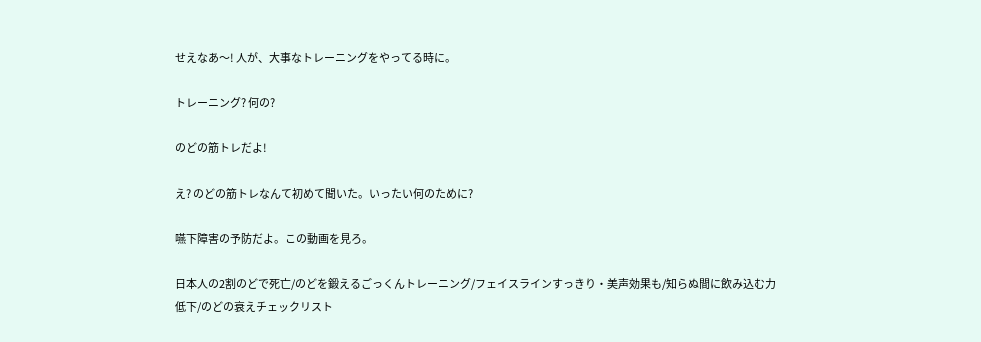せえなあ〜! 人が、大事なトレーニングをやってる時に。

トレーニング? 何の?

のどの筋トレだよ!

え? のどの筋トレなんて初めて聞いた。いったい何のために?

嚥下障害の予防だよ。この動画を見ろ。

日本人の2割のどで死亡/のどを鍛えるごっくんトレーニング/フェイスラインすっきり・美声効果も/知らぬ間に飲み込む力低下/のどの衰えチェックリスト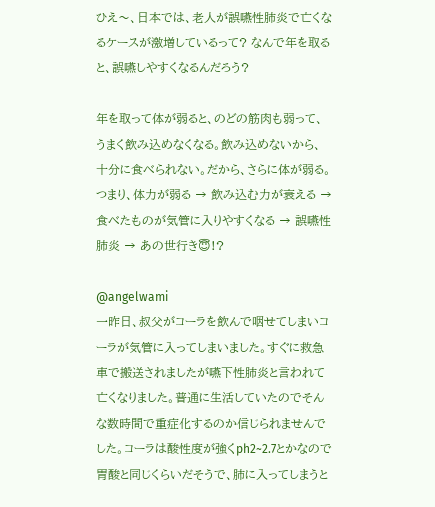ひえ〜、日本では、老人が誤嚥性肺炎で亡くなるケースが激増しているって? なんで年を取ると、誤嚥しやすくなるんだろう?

年を取って体が弱ると、のどの筋肉も弱って、うまく飲み込めなくなる。飲み込めないから、十分に食べられない。だから、さらに体が弱る。つまり、体力が弱る → 飲み込む力が衰える → 食べたものが気管に入りやすくなる → 誤嚥性肺炎 → あの世行き😇!?

@angelwami
一昨日、叔父がコーラを飲んで咽せてしまいコーラが気管に入ってしまいました。すぐに救急車で搬送されましたが嚥下性肺炎と言われて亡くなりました。普通に生活していたのでそんな数時間で重症化するのか信じられませんでした。コーラは酸性度が強くph2~2.7とかなので胃酸と同じくらいだそうで、肺に入ってしまうと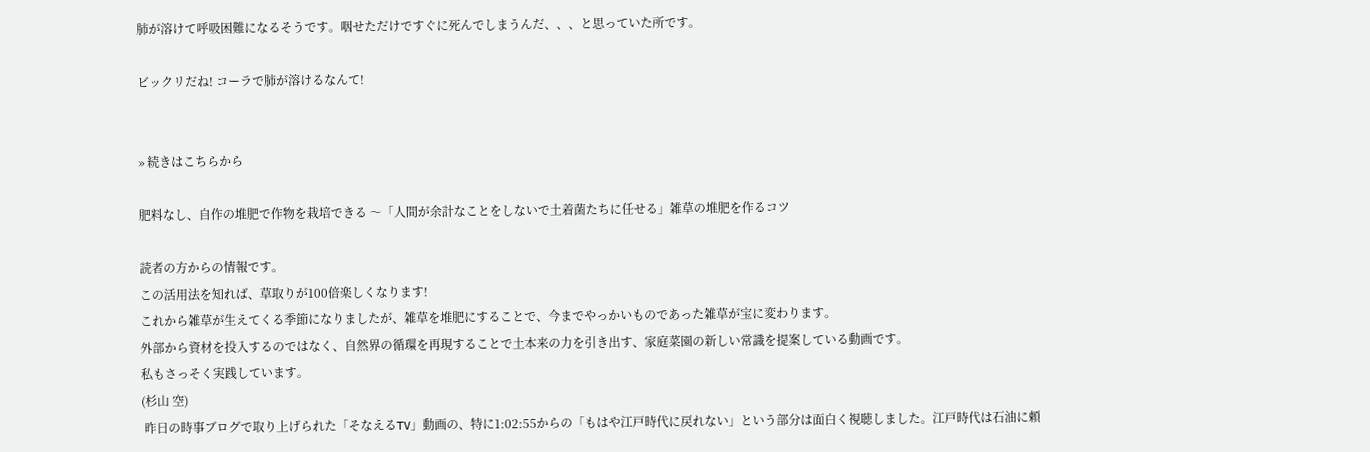肺が溶けて呼吸困難になるそうです。咽せただけですぐに死んでしまうんだ、、、と思っていた所です。

ビックリだね! コーラで肺が溶けるなんて!


» 続きはこちらから

肥料なし、自作の堆肥で作物を栽培できる 〜「人間が余計なことをしないで土着菌たちに任せる」雑草の堆肥を作るコツ

読者の方からの情報です。
この活用法を知れば、草取りが100倍楽しくなります!
これから雑草が生えてくる季節になりましたが、雑草を堆肥にすることで、今までやっかいものであった雑草が宝に変わります。
外部から資材を投入するのではなく、自然界の循環を再現することで土本来の力を引き出す、家庭菜園の新しい常識を提案している動画です。
私もさっそく実践しています。
(杉山 空)
 昨日の時事ブログで取り上げられた「そなえるTV」動画の、特に1:02:55からの「もはや江戸時代に戻れない」という部分は面白く視聴しました。江戸時代は石油に頼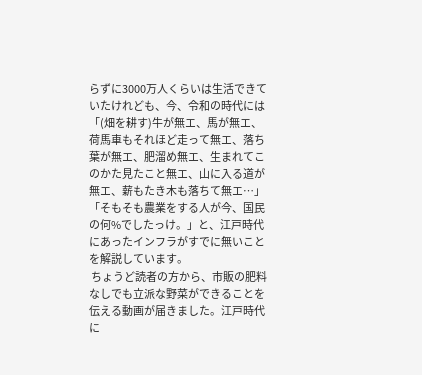らずに3000万人くらいは生活できていたけれども、今、令和の時代には「(畑を耕す)牛が無エ、馬が無エ、荷馬車もそれほど走って無エ、落ち葉が無エ、肥溜め無エ、生まれてこのかた見たこと無エ、山に入る道が無エ、薪もたき木も落ちて無エ…」「そもそも農業をする人が今、国民の何%でしたっけ。」と、江戸時代にあったインフラがすでに無いことを解説しています。
 ちょうど読者の方から、市販の肥料なしでも立派な野菜ができることを伝える動画が届きました。江戸時代に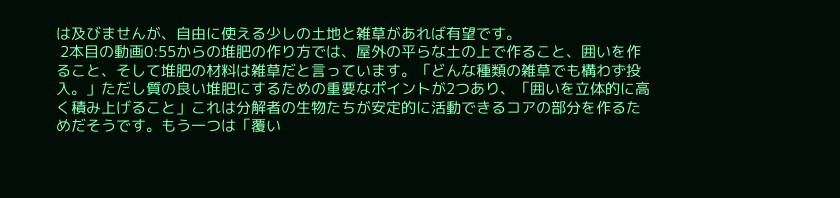は及びませんが、自由に使える少しの土地と雑草があれば有望です。
 2本目の動画0:55からの堆肥の作り方では、屋外の平らな土の上で作ること、囲いを作ること、そして堆肥の材料は雑草だと言っています。「どんな種類の雑草でも構わず投入。」ただし質の良い堆肥にするための重要なポイントが2つあり、「囲いを立体的に高く積み上げること」これは分解者の生物たちが安定的に活動できるコアの部分を作るためだそうです。もう一つは「覆い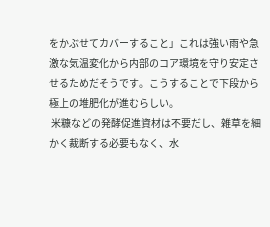をかぶせてカバーすること」これは強い雨や急激な気温変化から内部のコア環境を守り安定させるためだそうです。こうすることで下段から極上の堆肥化が進むらしい。
 米糠などの発酵促進資材は不要だし、雑草を細かく裁断する必要もなく、水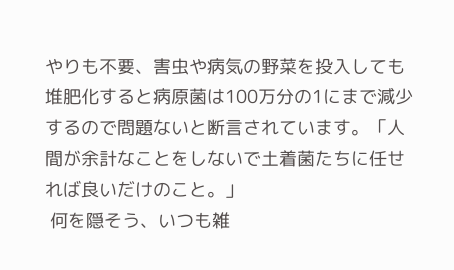やりも不要、害虫や病気の野菜を投入しても堆肥化すると病原菌は100万分の1にまで減少するので問題ないと断言されています。「人間が余計なことをしないで土着菌たちに任せれば良いだけのこと。」
 何を隠そう、いつも雑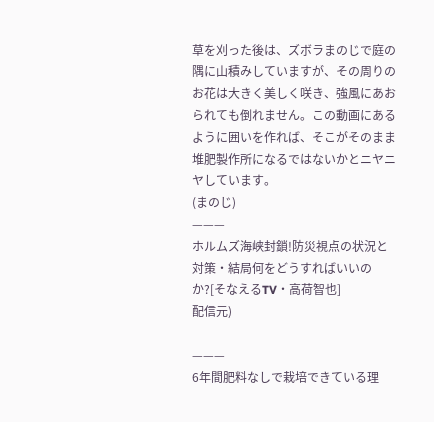草を刈った後は、ズボラまのじで庭の隅に山積みしていますが、その周りのお花は大きく美しく咲き、強風にあおられても倒れません。この動画にあるように囲いを作れば、そこがそのまま堆肥製作所になるではないかとニヤニヤしています。
(まのじ)
———
ホルムズ海峡封鎖!防災視点の状況と対策・結局何をどうすればいいのか?[そなえるTV・高荷智也]
配信元)

———
6年間肥料なしで栽培できている理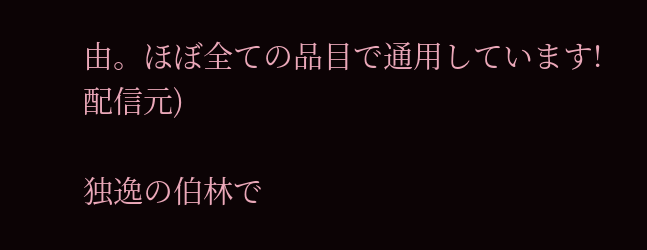由。ほぼ全ての品目で通用しています!
配信元)

独逸の伯林で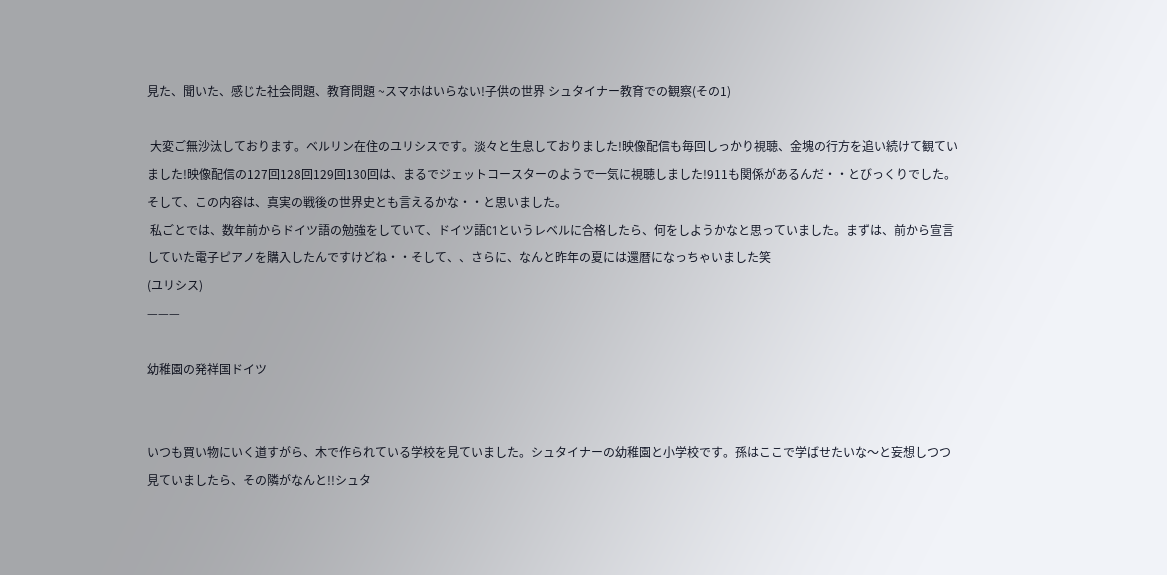見た、聞いた、感じた社会問題、教育問題 ~スマホはいらない!子供の世界 シュタイナー教育での観察(その1)

 大変ご無沙汰しております。ベルリン在住のユリシスです。淡々と生息しておりました!映像配信も毎回しっかり視聴、金塊の行方を追い続けて観ていました!映像配信の127回128回129回130回は、まるでジェットコースターのようで一気に視聴しました!911も関係があるんだ・・とびっくりでした。そして、この内容は、真実の戦後の世界史とも言えるかな・・と思いました。
 私ごとでは、数年前からドイツ語の勉強をしていて、ドイツ語C1というレベルに合格したら、何をしようかなと思っていました。まずは、前から宣言していた電子ピアノを購入したんですけどね・・そして、、さらに、なんと昨年の夏には還暦になっちゃいました笑
(ユリシス)
———

幼稚園の発祥国ドイツ


いつも買い物にいく道すがら、木で作られている学校を見ていました。シュタイナーの幼稚園と小学校です。孫はここで学ばせたいな〜と妄想しつつ見ていましたら、その隣がなんと!!シュタ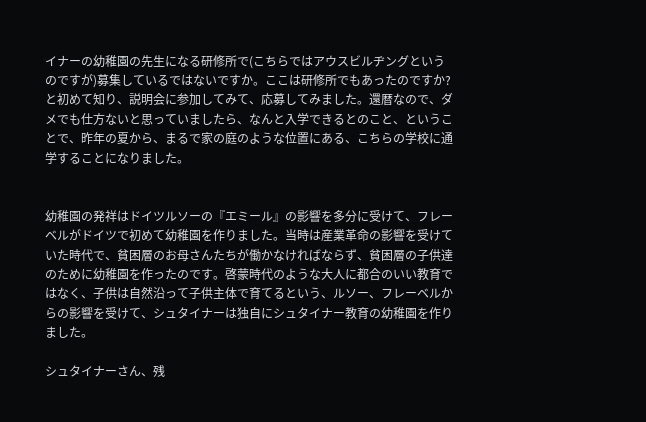イナーの幼稚園の先生になる研修所で(こちらではアウスビルヂングというのですが)募集しているではないですか。ここは研修所でもあったのですか?と初めて知り、説明会に参加してみて、応募してみました。還暦なので、ダメでも仕方ないと思っていましたら、なんと入学できるとのこと、ということで、昨年の夏から、まるで家の庭のような位置にある、こちらの学校に通学することになりました。


幼稚園の発祥はドイツルソーの『エミール』の影響を多分に受けて、フレーベルがドイツで初めて幼稚園を作りました。当時は産業革命の影響を受けていた時代で、貧困層のお母さんたちが働かなければならず、貧困層の子供達のために幼稚園を作ったのです。啓蒙時代のような大人に都合のいい教育ではなく、子供は自然沿って子供主体で育てるという、ルソー、フレーベルからの影響を受けて、シュタイナーは独自にシュタイナー教育の幼稚園を作りました。

シュタイナーさん、残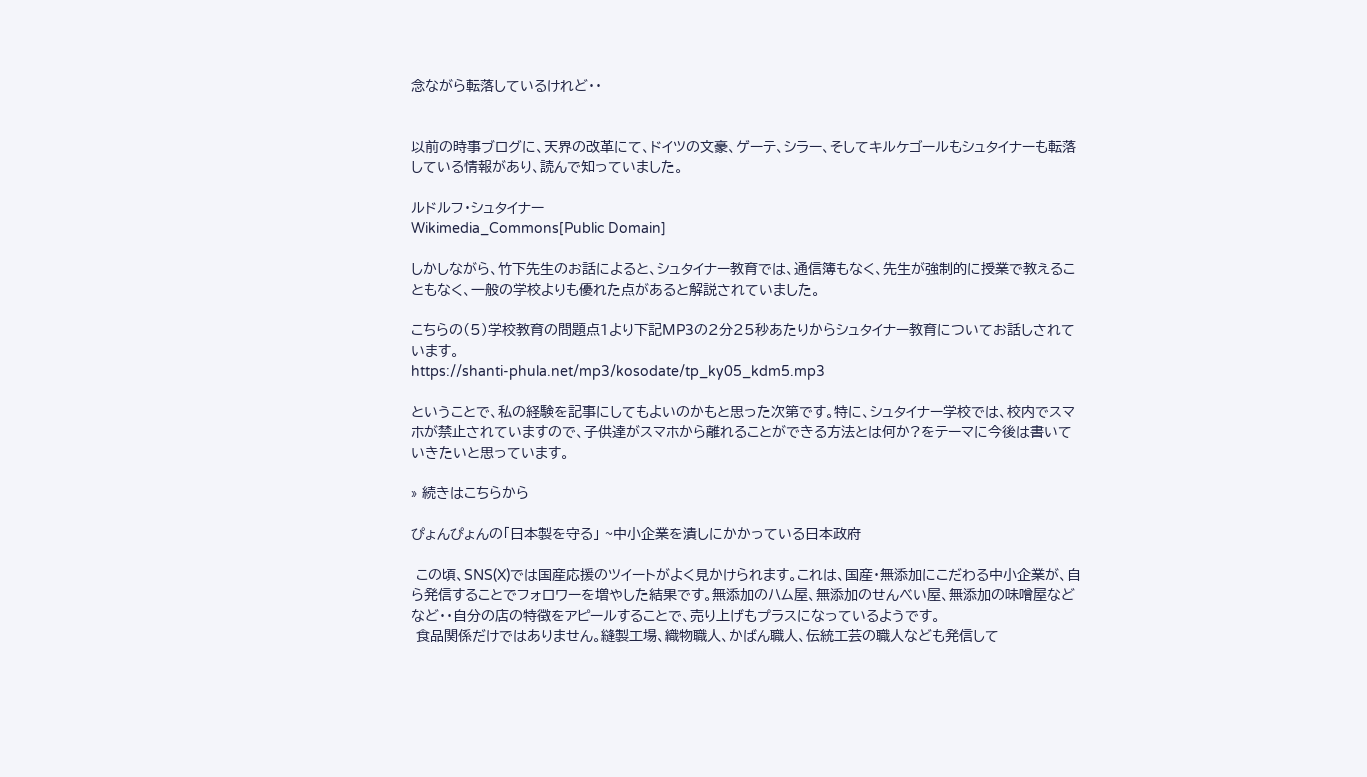念ながら転落しているけれど・・


以前の時事ブログに、天界の改革にて、ドイツの文豪、ゲーテ、シラー、そしてキルケゴールもシュタイナーも転落している情報があり、読んで知っていました。

ルドルフ・シュタイナー
Wikimedia_Commons[Public Domain]

しかしながら、竹下先生のお話によると、シュタイナー教育では、通信簿もなく、先生が強制的に授業で教えることもなく、一般の学校よりも優れた点があると解説されていました。

こちらの(5)学校教育の問題点1より下記MP3の2分25秒あたりからシュタイナー教育についてお話しされています。
https://shanti-phula.net/mp3/kosodate/tp_ky05_kdm5.mp3

ということで、私の経験を記事にしてもよいのかもと思った次第です。特に、シュタイナー学校では、校内でスマホが禁止されていますので、子供達がスマホから離れることができる方法とは何か?をテーマに今後は書いていきたいと思っています。

» 続きはこちらから

ぴょんぴょんの「日本製を守る」 ~中小企業を潰しにかかっている日本政府

 この頃、SNS(X)では国産応援のツイートがよく見かけられます。これは、国産・無添加にこだわる中小企業が、自ら発信することでフォロワーを増やした結果です。無添加のハム屋、無添加のせんべい屋、無添加の味噌屋などなど・・自分の店の特徴をアピールすることで、売り上げもプラスになっているようです。
 食品関係だけではありません。縫製工場、織物職人、かばん職人、伝統工芸の職人なども発信して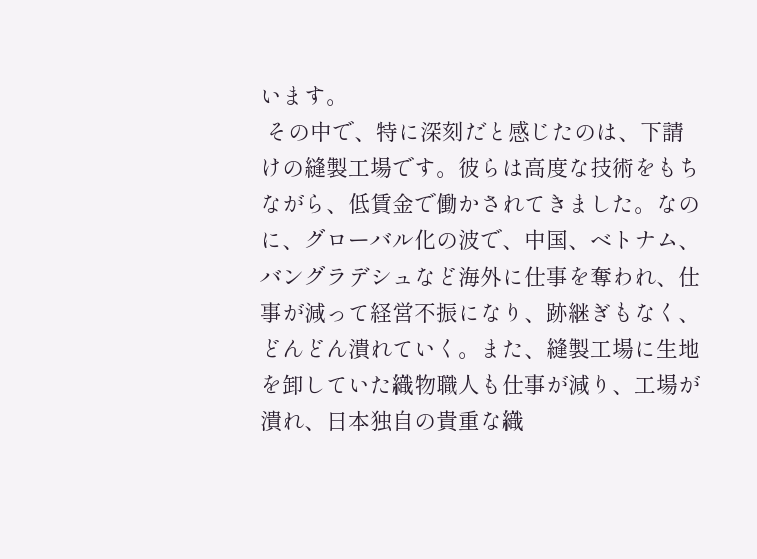います。
 その中で、特に深刻だと感じたのは、下請けの縫製工場です。彼らは高度な技術をもちながら、低賃金で働かされてきました。なのに、グローバル化の波で、中国、ベトナム、バングラデシュなど海外に仕事を奪われ、仕事が減って経営不振になり、跡継ぎもなく、どんどん潰れていく。また、縫製工場に生地を卸していた織物職人も仕事が減り、工場が潰れ、日本独自の貴重な織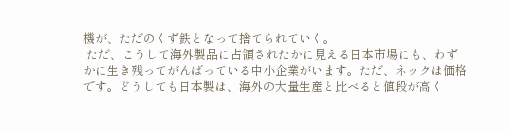機が、ただのくず鉄となって捨てられていく。
 ただ、こうして海外製品に占領されたかに見える日本市場にも、わずかに生き残ってがんばっている中小企業がいます。ただ、ネックは価格です。どうしても日本製は、海外の大量生産と比べると値段が高く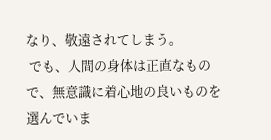なり、敬遠されてしまう。
 でも、人間の身体は正直なもので、無意識に着心地の良いものを選んでいま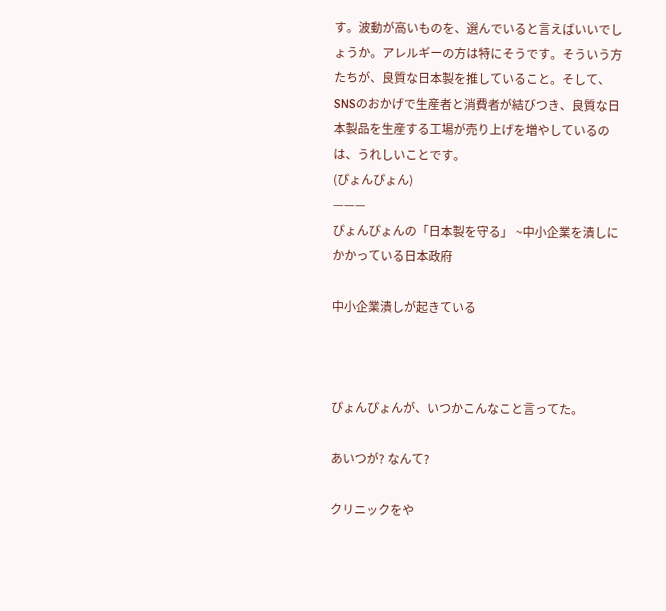す。波動が高いものを、選んでいると言えばいいでしょうか。アレルギーの方は特にそうです。そういう方たちが、良質な日本製を推していること。そして、SNSのおかげで生産者と消費者が結びつき、良質な日本製品を生産する工場が売り上げを増やしているのは、うれしいことです。
(ぴょんぴょん)
———
ぴょんぴょんの「日本製を守る」 ~中小企業を潰しにかかっている日本政府

中小企業潰しが起きている



ぴょんぴょんが、いつかこんなこと言ってた。

あいつが? なんて?

クリニックをや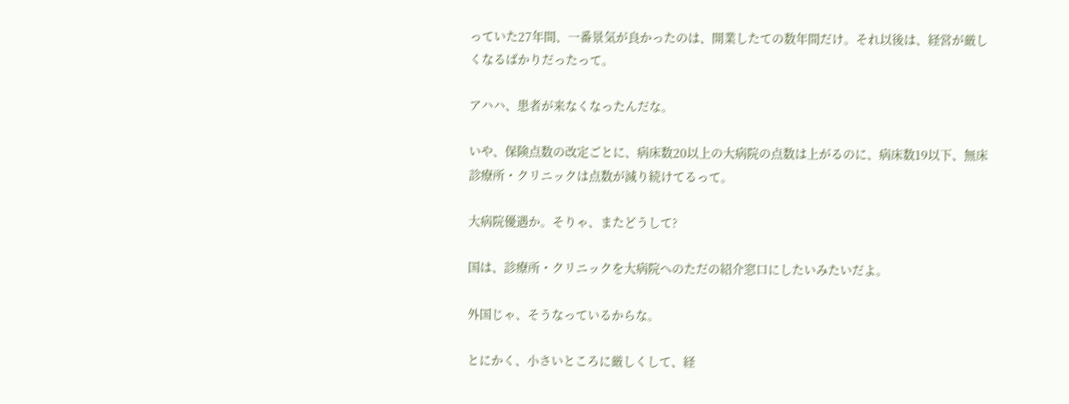っていた27年間、一番景気が良かったのは、開業したての数年間だけ。それ以後は、経営が厳しくなるばかりだったって。

アハハ、患者が来なくなったんだな。

いや、保険点数の改定ごとに、病床数20以上の大病院の点数は上がるのに、病床数19以下、無床診療所・クリニックは点数が減り続けてるって。

大病院優遇か。そりゃ、またどうして?

国は、診療所・クリニックを大病院へのただの紹介窓口にしたいみたいだよ。

外国じゃ、そうなっているからな。

とにかく、小さいところに厳しくして、経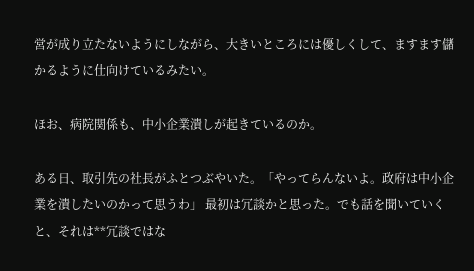営が成り立たないようにしながら、大きいところには優しくして、ますます儲かるように仕向けているみたい。

ほお、病院関係も、中小企業潰しが起きているのか。

ある日、取引先の社長がふとつぶやいた。「やってらんないよ。政府は中小企業を潰したいのかって思うわ」 最初は冗談かと思った。でも話を聞いていくと、それは**冗談ではな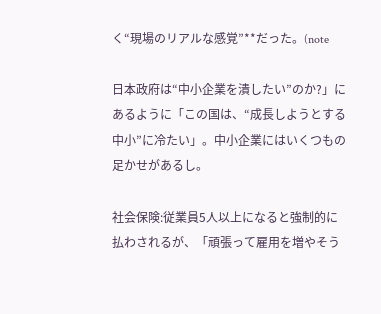く“現場のリアルな感覚”**だった。(note

日本政府は“中小企業を潰したい”のか?」にあるように「この国は、“成長しようとする中小”に冷たい」。中小企業にはいくつもの足かせがあるし。

社会保険:従業員5人以上になると強制的に払わされるが、「頑張って雇用を増やそう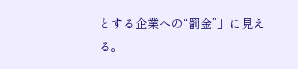とする企業への“罰金”」に見える。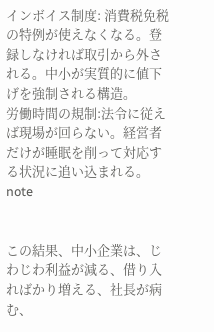インボイス制度: 消費税免税の特例が使えなくなる。登録しなければ取引から外される。中小が実質的に値下げを強制される構造。
労働時間の規制:法令に従えば現場が回らない。経営者だけが睡眠を削って対応する状況に追い込まれる。
note


この結果、中小企業は、じわじわ利益が減る、借り入ればかり増える、社長が病む、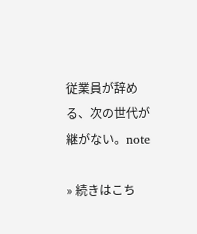従業員が辞める、次の世代が継がない。note

» 続きはこち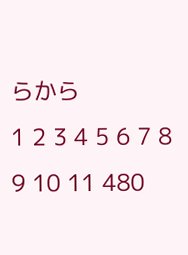らから
1 2 3 4 5 6 7 8 9 10 11 480